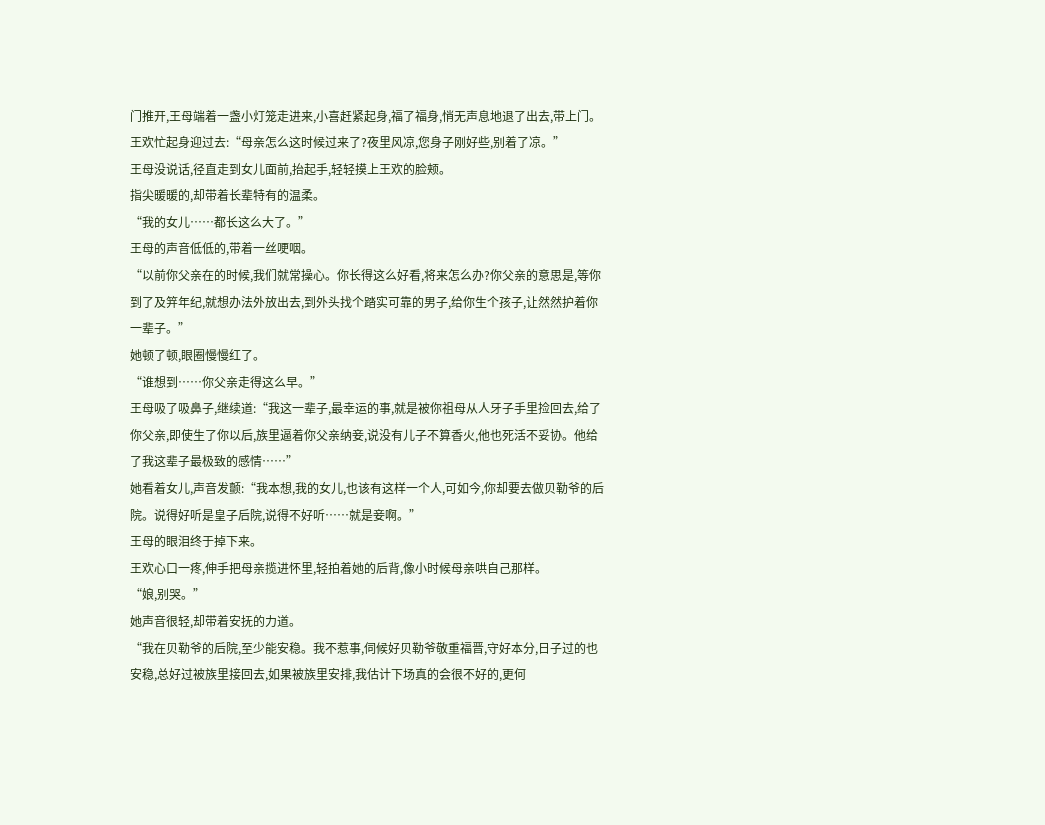门推开,王母端着一盏小灯笼走进来,小喜赶紧起身,福了福身,悄无声息地退了出去,带上门。
王欢忙起身迎过去:“母亲怎么这时候过来了?夜里风凉,您身子刚好些,别着了凉。”
王母没说话,径直走到女儿面前,抬起手,轻轻摸上王欢的脸颊。
指尖暖暖的,却带着长辈特有的温柔。
“我的女儿……都长这么大了。”
王母的声音低低的,带着一丝哽咽。
“以前你父亲在的时候,我们就常操心。你长得这么好看,将来怎么办?你父亲的意思是,等你到了及笄年纪,就想办法外放出去,到外头找个踏实可靠的男子,给你生个孩子,让然然护着你一辈子。”
她顿了顿,眼圈慢慢红了。
“谁想到……你父亲走得这么早。”
王母吸了吸鼻子,继续道:“我这一辈子,最幸运的事,就是被你祖母从人牙子手里捡回去,给了你父亲,即使生了你以后,族里逼着你父亲纳妾,说没有儿子不算香火,他也死活不妥协。他给了我这辈子最极致的感情……”
她看着女儿,声音发颤:“我本想,我的女儿,也该有这样一个人,可如今,你却要去做贝勒爷的后院。说得好听是皇子后院,说得不好听……就是妾啊。”
王母的眼泪终于掉下来。
王欢心口一疼,伸手把母亲揽进怀里,轻拍着她的后背,像小时候母亲哄自己那样。
“娘,别哭。”
她声音很轻,却带着安抚的力道。
“我在贝勒爷的后院,至少能安稳。我不惹事,伺候好贝勒爷敬重福晋,守好本分,日子过的也安稳,总好过被族里接回去,如果被族里安排,我估计下场真的会很不好的,更何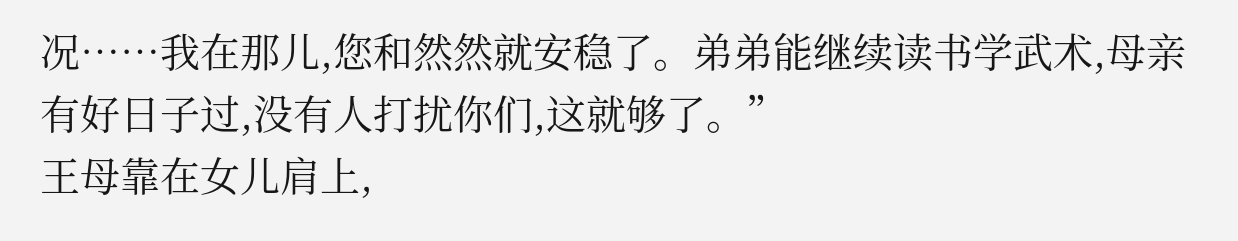况……我在那儿,您和然然就安稳了。弟弟能继续读书学武术,母亲有好日子过,没有人打扰你们,这就够了。”
王母靠在女儿肩上,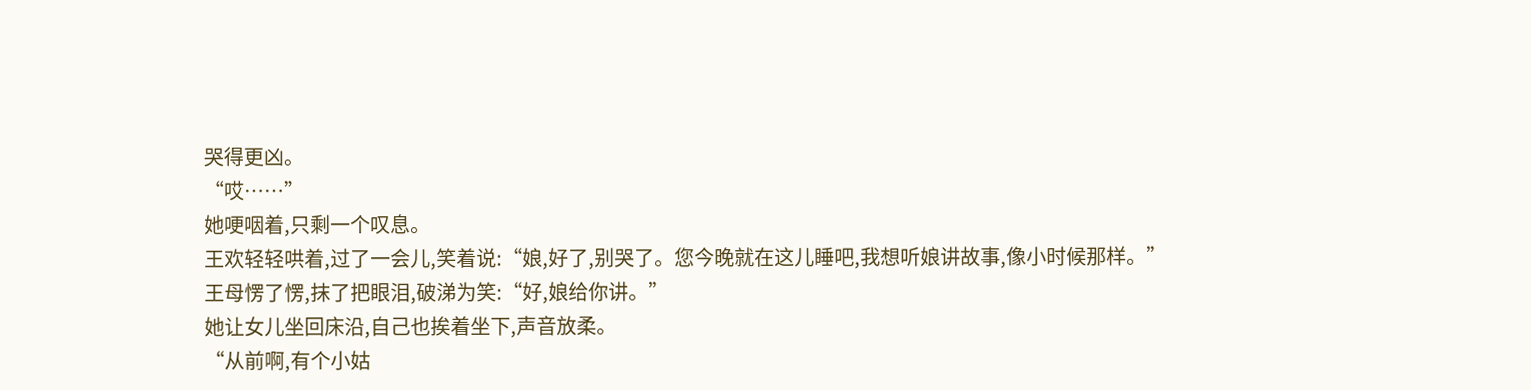哭得更凶。
“哎……”
她哽咽着,只剩一个叹息。
王欢轻轻哄着,过了一会儿,笑着说:“娘,好了,别哭了。您今晚就在这儿睡吧,我想听娘讲故事,像小时候那样。”
王母愣了愣,抹了把眼泪,破涕为笑:“好,娘给你讲。”
她让女儿坐回床沿,自己也挨着坐下,声音放柔。
“从前啊,有个小姑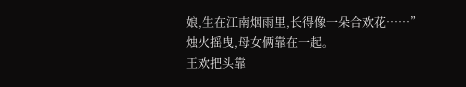娘,生在江南烟雨里,长得像一朵合欢花……”
烛火摇曳,母女俩靠在一起。
王欢把头靠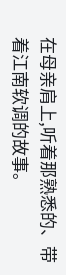在母亲肩上,听着那熟悉的、带着江南软调的故事。